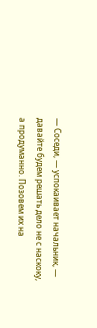— Соседи, — успокаивает начальник, — давайте будем решать дело не с наскоку, а продуманно. Позовем их на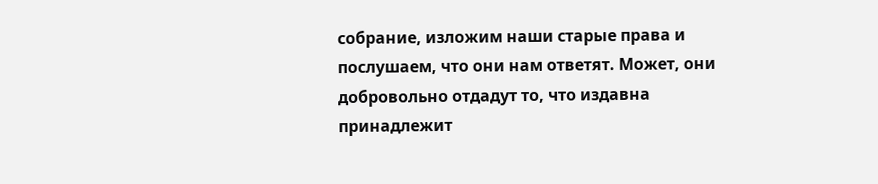собрание, изложим наши старые права и послушаем, что они нам ответят. Может, они добровольно отдадут то, что издавна принадлежит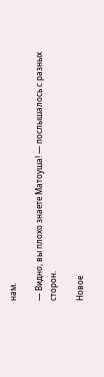нам.

— Видно, вы плохо знаете Матоуша! — послышалось с разных сторон.

Новое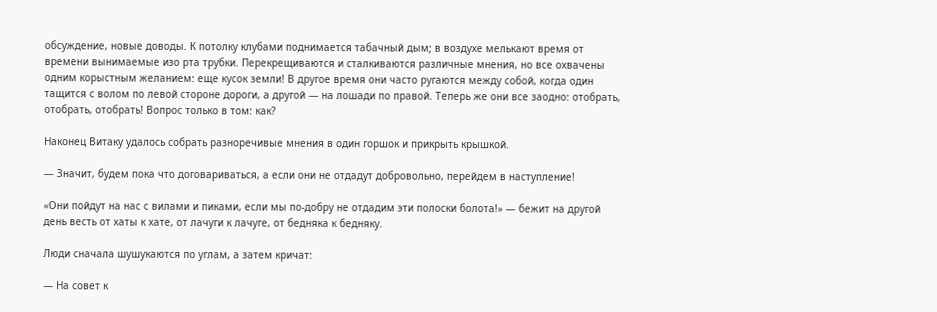обсуждение, новые доводы. К потолку клубами поднимается табачный дым; в воздухе мелькают время от времени вынимаемые изо рта трубки. Перекрещиваются и сталкиваются различные мнения, но все охвачены одним корыстным желанием: еще кусок земли! В другое время они часто ругаются между собой, когда один тащится с волом по левой стороне дороги, а другой — на лошади по правой. Теперь же они все заодно: отобрать, отобрать, отобрать! Вопрос только в том: как?

Наконец Витаку удалось собрать разноречивые мнения в один горшок и прикрыть крышкой.

— Значит, будем пока что договариваться, а если они не отдадут добровольно, перейдем в наступление!

«Они пойдут на нас с вилами и пиками, если мы по-добру не отдадим эти полоски болота!» — бежит на другой день весть от хаты к хате, от лачуги к лачуге, от бедняка к бедняку.

Люди сначала шушукаются по углам, а затем кричат:

— На совет к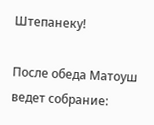Штепанеку!

После обеда Матоуш ведет собрание: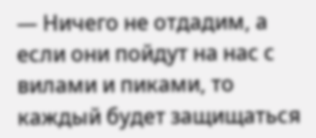— Ничего не отдадим, а если они пойдут на нас с вилами и пиками, то каждый будет защищаться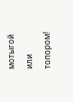мотыгой или топором!